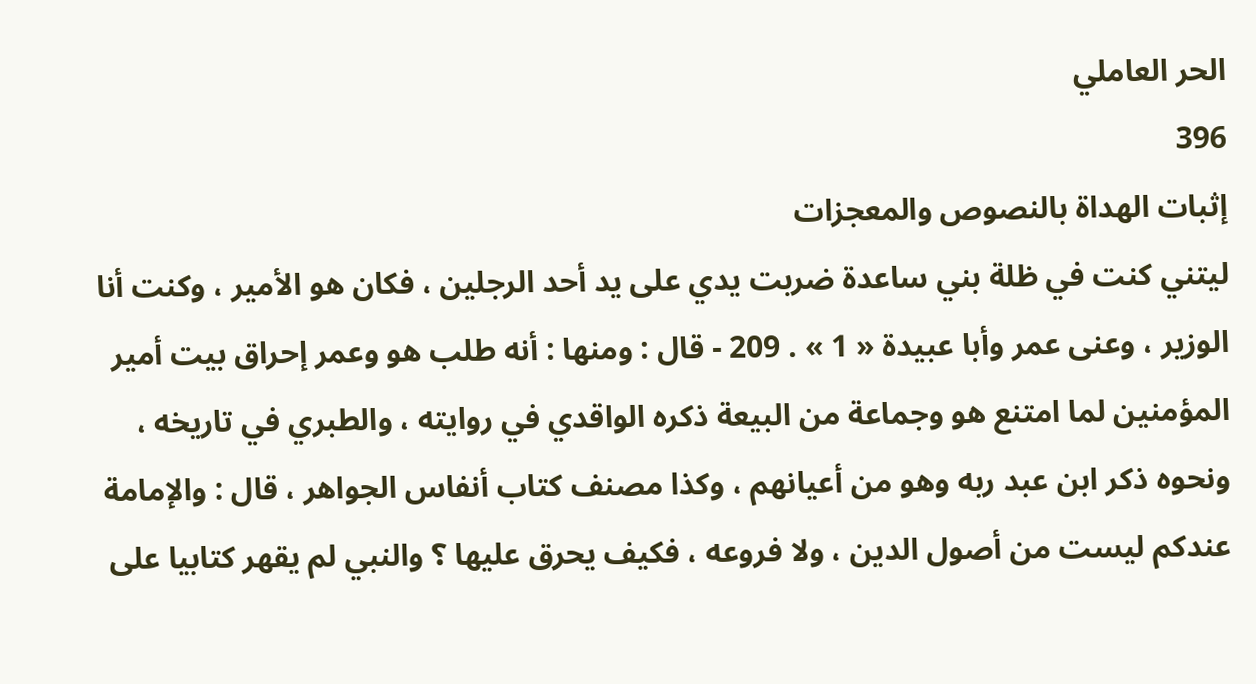الحر العاملي
396
إثبات الهداة بالنصوص والمعجزات
ليتني كنت في ظلة بني ساعدة ضربت يدي على يد أحد الرجلين ، فكان هو الأمير ، وكنت أنا الوزير ، وعنى عمر وأبا عبيدة « 1 » . 209 - قال : ومنها : أنه طلب هو وعمر إحراق بيت أمير المؤمنين لما امتنع هو وجماعة من البيعة ذكره الواقدي في روايته ، والطبري في تاريخه ، ونحوه ذكر ابن عبد ربه وهو من أعيانهم ، وكذا مصنف كتاب أنفاس الجواهر ، قال : والإمامة عندكم ليست من أصول الدين ، ولا فروعه ، فكيف يحرق عليها ؟ والنبي لم يقهر كتابيا على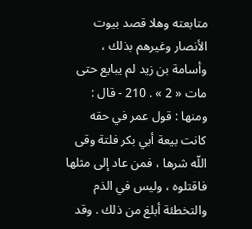متابعته وهلا قصد بيوت الأنصار وغيرهم بذلك ، وأسامة بن زيد لم يبايع حتى مات « 2 » . 210 - قال : ومنها : قول عمر في حقه كانت بيعة أبي بكر فلتة وقى اللّه شرها ، فمن عاد إلى مثلها فاقتلوه ، وليس في الذم والتخطئة أبلغ من ذلك . وقد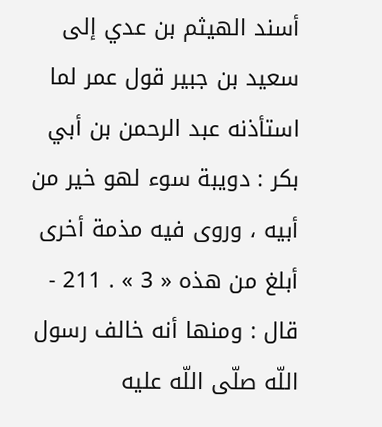أسند الهيثم بن عدي إلى سعيد بن جبير قول عمر لما استأذنه عبد الرحمن بن أبي بكر : دويبة سوء لهو خير من أبيه ، وروى فيه مذمة أخرى أبلغ من هذه « 3 » . 211 - قال : ومنها أنه خالف رسول اللّه صلّى اللّه عليه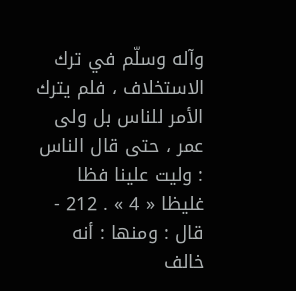وآله وسلّم في ترك الاستخلاف ، فلم يترك الأمر للناس بل ولى عمر ، حتى قال الناس : وليت علينا فظا غليظا « 4 » . 212 - قال : ومنها : أنه خالف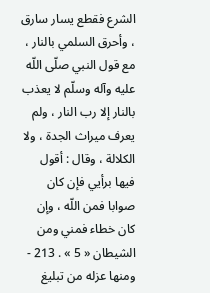الشرع فقطع يسار سارق ، وأحرق السلمي بالنار ، مع قول النبي صلّى اللّه عليه وآله وسلّم لا يعذب بالنار إلا رب النار ، ولم يعرف ميراث الجدة ، ولا الكلالة ، وقال : أقول فيها برأيي فإن كان صوابا فمن اللّه ، وإن كان خطاء فمني ومن الشيطان « 5 » . 213 - ومنها عزله من تبليغ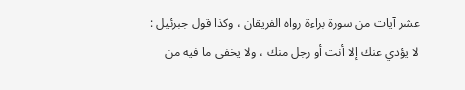عشر آيات من سورة براءة رواه الفريقان ، وكذا قول جبرئيل : لا يؤدي عنك إلا أنت أو رجل منك ، ولا يخفى ما فيه من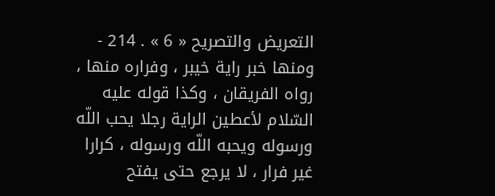التعريض والتصريح « 6 » . 214 - ومنها خبر راية خيبر ، وفراره منها ، رواه الفريقان ، وكذا قوله عليه السّلام لأعطين الراية رجلا يحب اللّه ورسوله ويحبه اللّه ورسوله ، كرارا غير فرار ، لا يرجع حتى يفتح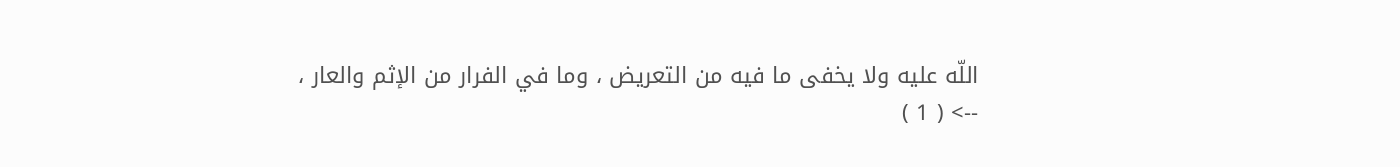اللّه عليه ولا يخفى ما فيه من التعريض ، وما في الفرار من الإثم والعار ،
--> ( 1 )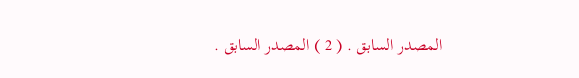المصدر السابق . ( 2 ) المصدر السابق .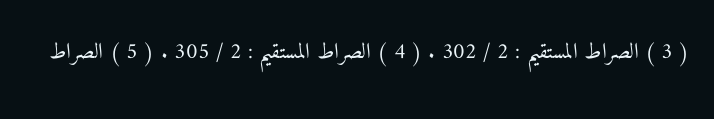( 3 ) الصراط المستقيم : 2 / 302 . ( 4 ) الصراط المستقيم : 2 / 305 . ( 5 ) الصراط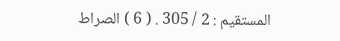المستقيم : 2 / 305 . ( 6 ) الصراط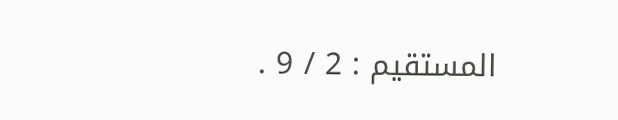المستقيم : 2 / 9 .